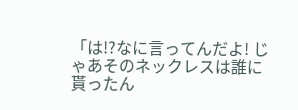「は!?なに言ってんだよ! じゃあそのネックレスは誰に貰ったん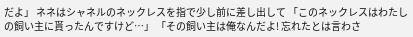だよ」 ネネはシャネルのネックレスを指で少し前に差し出して 「このネックレスはわたしの飼い主に貰ったんですけど…」 「その飼い主は俺なんだよ! 忘れたとは言わさ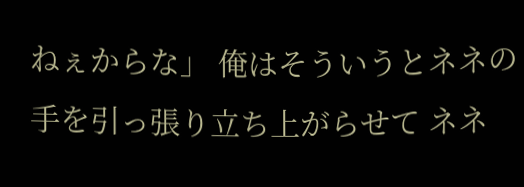ねぇからな」 俺はそういうとネネの手を引っ張り立ち上がらせて ネネ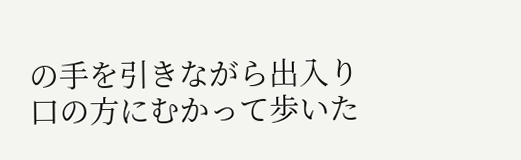の手を引きながら出入り口の方にむかって歩いた